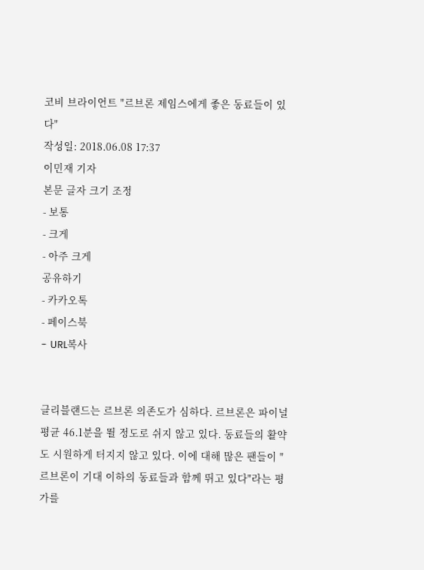코비 브라이언트 "르브론 제임스에게 좋은 동료들이 있다"
작성일: 2018.06.08 17:37
이민재 기자
본문 글자 크기 조정
- 보통
- 크게
- 아주 크게
공유하기
- 카카오톡
- 페이스북
- URL복사


클리블랜드는 르브론 의존도가 심하다. 르브론은 파이널 평균 46.1분을 뛸 정도로 쉬지 않고 있다. 동료들의 활약도 시원하게 터지지 않고 있다. 이에 대해 많은 팬들이 "르브론이 기대 이하의 동료들과 함께 뛰고 있다"라는 평가를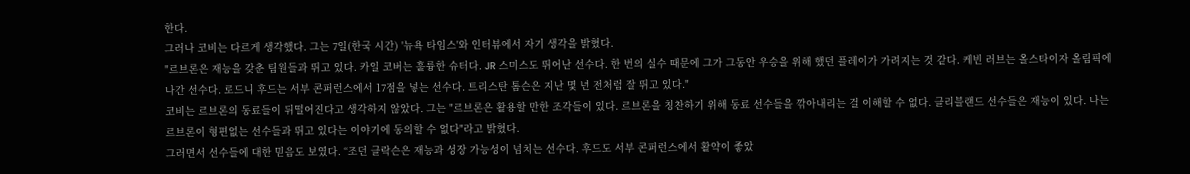한다.
그러나 코비는 다르게 생각했다. 그는 7일(한국 시간) '뉴욕 타임스'와 인터뷰에서 자기 생각을 밝혔다.
"르브론은 재능을 갖춘 팀원들과 뛰고 있다. 카일 코버는 훌륭한 슈터다. JR 스미스도 뛰어난 선수다. 한 번의 실수 때문에 그가 그동안 우승을 위해 했던 플레이가 가려지는 것 같다. 케빈 러브는 올스타이자 올림픽에 나간 선수다. 로드니 후드는 서부 콘퍼런스에서 17점을 넣는 선수다. 트리스탄 톰슨은 지난 몇 년 전처럼 잘 뛰고 있다."
코비는 르브론의 동료들이 뒤떨어진다고 생각하지 않았다. 그는 "르브론은 활용할 만한 조각들이 있다. 르브론을 칭찬하기 위해 동료 선수들을 깎아내리는 걸 이해할 수 없다. 클리블랜드 선수들은 재능이 있다. 나는 르브론이 형편없는 선수들과 뛰고 있다는 이야기에 동의할 수 없다"라고 밝혔다.
그러면서 선수들에 대한 믿음도 보였다. “조던 클락슨은 재능과 성장 가능성이 넘치는 선수다. 후드도 서부 콘퍼런스에서 활약이 좋았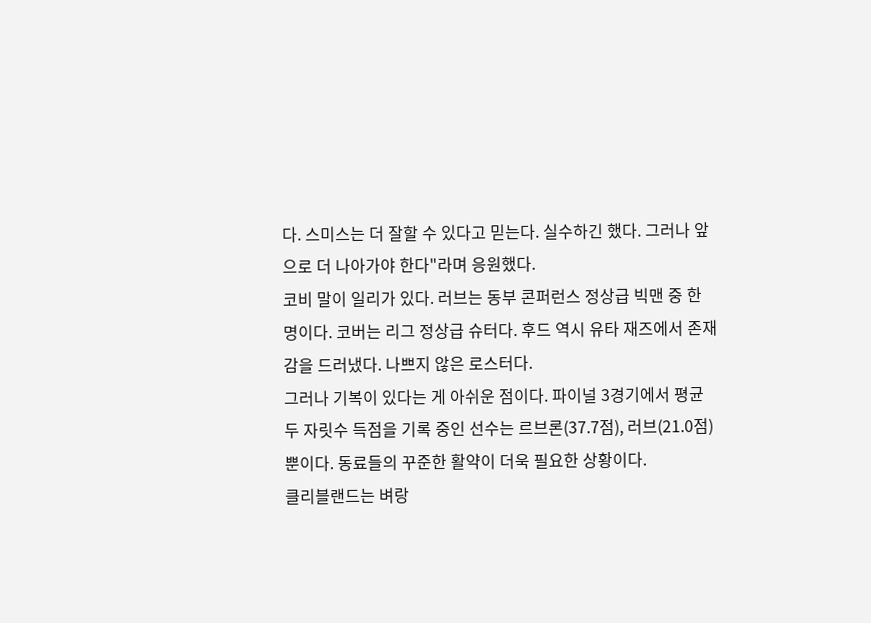다. 스미스는 더 잘할 수 있다고 믿는다. 실수하긴 했다. 그러나 앞으로 더 나아가야 한다"라며 응원했다.
코비 말이 일리가 있다. 러브는 동부 콘퍼런스 정상급 빅맨 중 한 명이다. 코버는 리그 정상급 슈터다. 후드 역시 유타 재즈에서 존재감을 드러냈다. 나쁘지 않은 로스터다.
그러나 기복이 있다는 게 아쉬운 점이다. 파이널 3경기에서 평균 두 자릿수 득점을 기록 중인 선수는 르브론(37.7점), 러브(21.0점)뿐이다. 동료들의 꾸준한 활약이 더욱 필요한 상황이다.
클리블랜드는 벼랑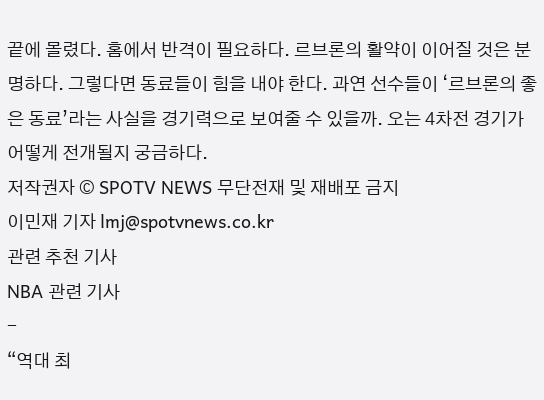끝에 몰렸다. 홈에서 반격이 필요하다. 르브론의 활약이 이어질 것은 분명하다. 그렇다면 동료들이 힘을 내야 한다. 과연 선수들이 ‘르브론의 좋은 동료’라는 사실을 경기력으로 보여줄 수 있을까. 오는 4차전 경기가 어떻게 전개될지 궁금하다.
저작권자 © SPOTV NEWS 무단전재 및 재배포 금지
이민재 기자 lmj@spotvnews.co.kr
관련 추천 기사
NBA 관련 기사
-
“역대 최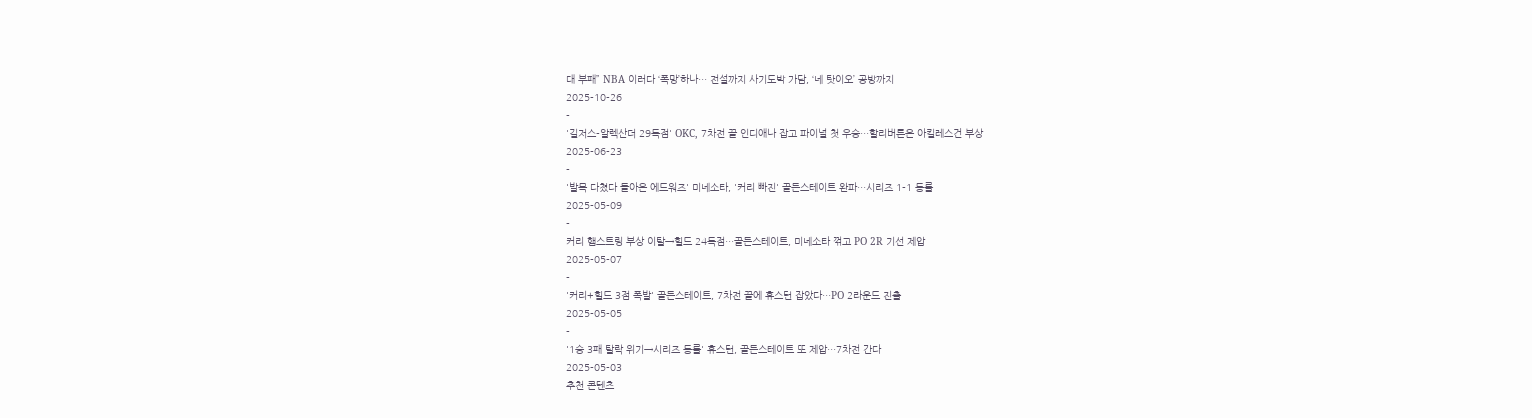대 부패” NBA 이러다 ‘폭망’하나… 전설까지 사기도박 가담, ‘네 탓이오’ 공방까지
2025-10-26
-
'길저스-알렉산더 29득점' OKC, 7차전 끝 인디애나 잡고 파이널 첫 우승…할리버튼은 아킬레스건 부상
2025-06-23
-
'발목 다쳤다 돌아온 에드워즈' 미네소타, '커리 빠진' 골든스테이트 완파…시리즈 1-1 동률
2025-05-09
-
커리 햄스트링 부상 이탈→힐드 24득점…골든스테이트, 미네소타 꺾고 PO 2R 기선 제압
2025-05-07
-
'커리+힐드 3점 폭발' 골든스테이트, 7차전 끝에 휴스턴 잡았다…PO 2라운드 진출
2025-05-05
-
'1승 3패 탈락 위기→시리즈 동률' 휴스턴, 골든스테이트 또 제압…7차전 간다
2025-05-03
추천 콘텐츠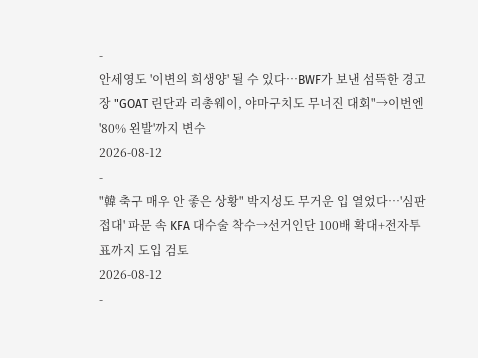-
안세영도 '이변의 희생양' 될 수 있다…BWF가 보낸 섬뜩한 경고장 "GOAT 린단과 리총웨이, 야마구치도 무너진 대회"→이번엔 '80% 왼발'까지 변수
2026-08-12
-
"韓 축구 매우 안 좋은 상황" 박지성도 무거운 입 열었다…'심판 접대' 파문 속 KFA 대수술 착수→선거인단 100배 확대+전자투표까지 도입 검토
2026-08-12
-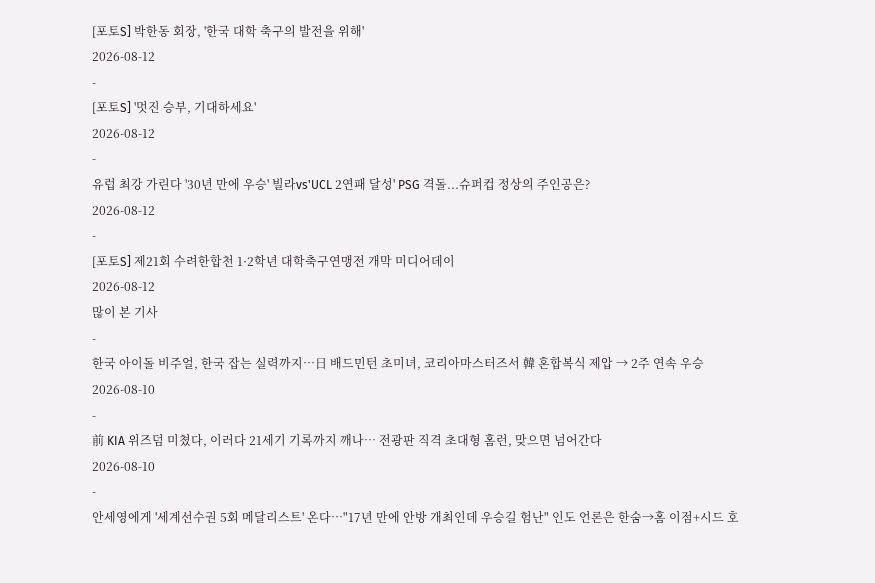[포토S] 박한동 회장, '한국 대학 축구의 발전을 위해'
2026-08-12
-
[포토S] '멋진 승부, 기대하세요'
2026-08-12
-
유럽 최강 가린다 '30년 만에 우승' 빌라vs'UCL 2연패 달성' PSG 격돌...슈퍼컵 정상의 주인공은?
2026-08-12
-
[포토S] 제21회 수려한합천 1·2학년 대학축구연맹전 개막 미디어데이
2026-08-12
많이 본 기사
-
한국 아이돌 비주얼, 한국 잡는 실력까지…日 배드민턴 초미녀, 코리아마스터즈서 韓 혼합복식 제압 → 2주 연속 우승
2026-08-10
-
前 KIA 위즈덤 미쳤다, 이러다 21세기 기록까지 깨나… 전광판 직격 초대형 홈런, 맞으면 넘어간다
2026-08-10
-
안세영에게 '세계선수권 5회 메달리스트' 온다…"17년 만에 안방 개최인데 우승길 험난" 인도 언론은 한숨→홈 이점+시드 호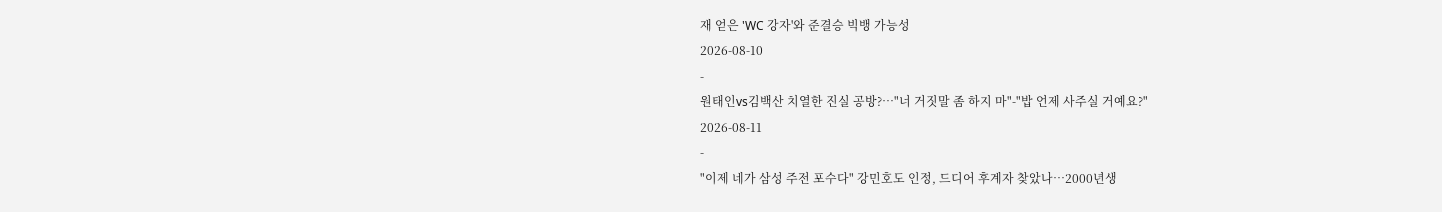재 얻은 'WC 강자'와 준결승 빅뱅 가능성
2026-08-10
-
원태인vs김백산 치열한 진실 공방?…"너 거짓말 좀 하지 마"-"밥 언제 사주실 거예요?"
2026-08-11
-
"이제 네가 삼성 주전 포수다" 강민호도 인정, 드디어 후계자 찾았나…2000년생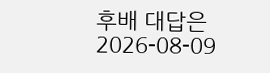후배 대답은
2026-08-09